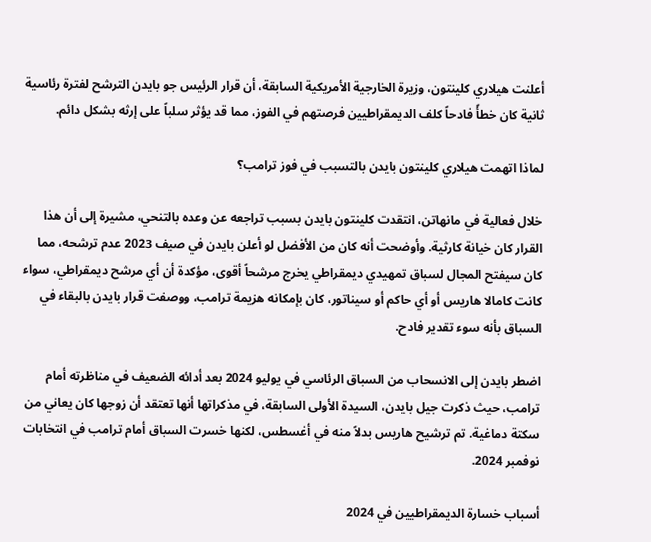أعلنت هيلاري كلينتون، وزيرة الخارجية الأمريكية السابقة، أن قرار الرئيس جو بايدن الترشح لفترة رئاسية ثانية كان خطأً فادحاً كلف الديمقراطيين فرصتهم في الفوز، مما قد يؤثر سلباً على إرثه بشكل دائم.

لماذا اتهمت هيلاري كلينتون بايدن بالتسبب في فوز ترامب؟

خلال فعالية في مانهاتن، انتقدت كلينتون بايدن بسبب تراجعه عن وعده بالتنحي، مشيرة إلى أن هذا القرار كان خيانة كارثية. وأوضحت أنه كان من الأفضل لو أعلن بايدن في صيف 2023 عدم ترشحه، مما كان سيفتح المجال لسباق تمهيدي ديمقراطي يخرج مرشحاً أقوى، مؤكدة أن أي مرشح ديمقراطي، سواء كانت كامالا هاريس أو أي حاكم أو سيناتور، كان بإمكانه هزيمة ترامب، ووصفت قرار بايدن بالبقاء في السباق بأنه سوء تقدير فادح.

اضطر بايدن إلى الانسحاب من السباق الرئاسي في يوليو 2024 بعد أدائه الضعيف في مناظرته أمام ترامب، حيث ذكرت جيل بايدن، السيدة الأولى السابقة، في مذكراتها أنها تعتقد أن زوجها كان يعاني من سكتة دماغية. تم ترشيح هاريس بدلاً منه في أغسطس، لكنها خسرت السباق أمام ترامب في انتخابات نوفمبر 2024.

أسباب خسارة الديمقراطيين في 2024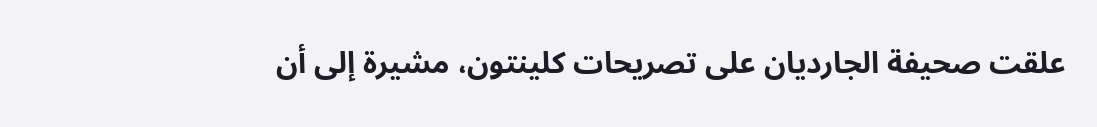علقت صحيفة الجارديان على تصريحات كلينتون، مشيرة إلى أن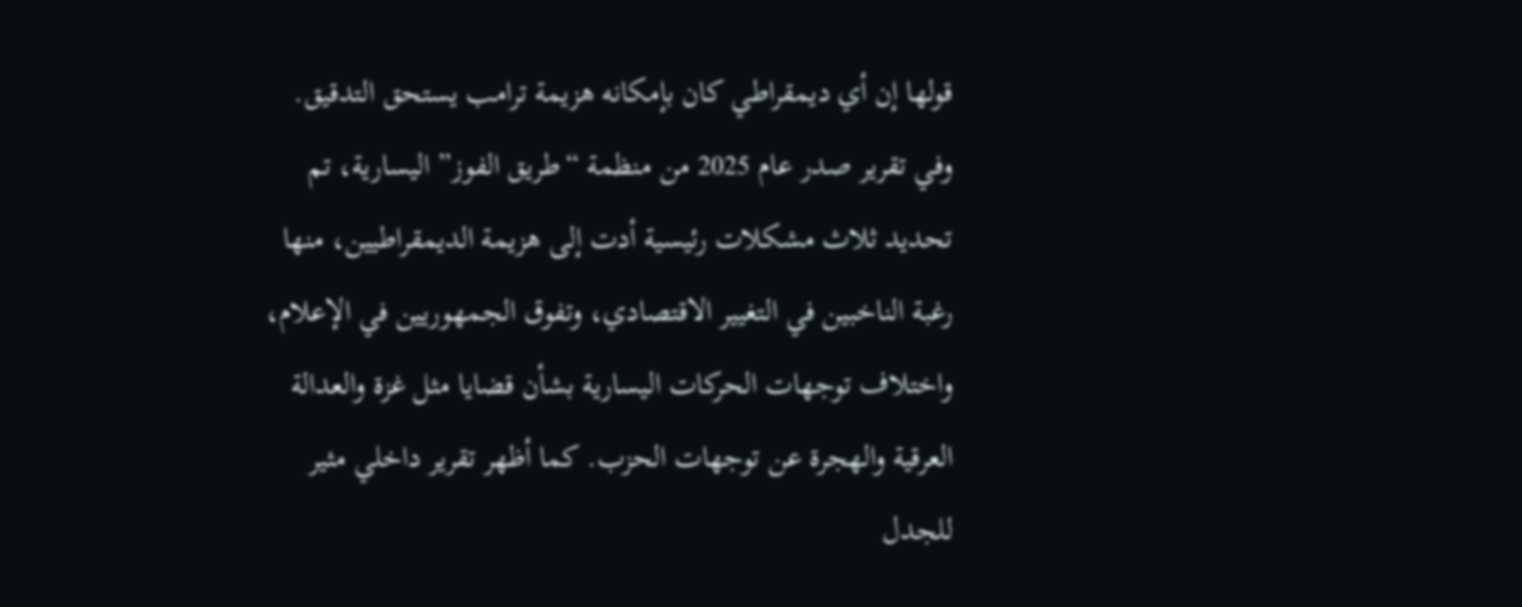قولها إن أي ديمقراطي كان بإمكانه هزيمة ترامب يستحق التدقيق. وفي تقرير صدر عام 2025 من منظمة “طريق الفوز” اليسارية، تم تحديد ثلاث مشكلات رئيسية أدت إلى هزيمة الديمقراطيين، منها رغبة الناخبين في التغيير الاقتصادي، وتفوق الجمهوريين في الإعلام، واختلاف توجهات الحركات اليسارية بشأن قضايا مثل غزة والعدالة العرقية والهجرة عن توجهات الحزب. كما أظهر تقرير داخلي مثير للجدل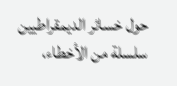حول خسائر الديمقراطيين سلسلة من الأخطاء،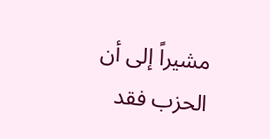مشيراً إلى أن الحزب فقد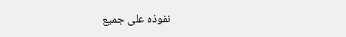نفوذه على جميع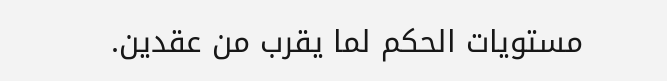مستويات الحكم لما يقرب من عقدين.